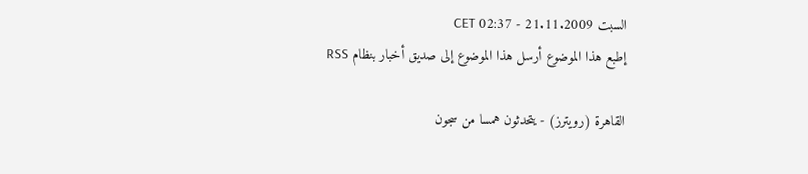السبت 21.11.2009 - 02:37 CET
إطبع هذا الموضوع أرسل هذا الموضوع إلى صديق أخبار بنظام RSS

القاهرة (رويترز) - يتحدثون همسا من سجون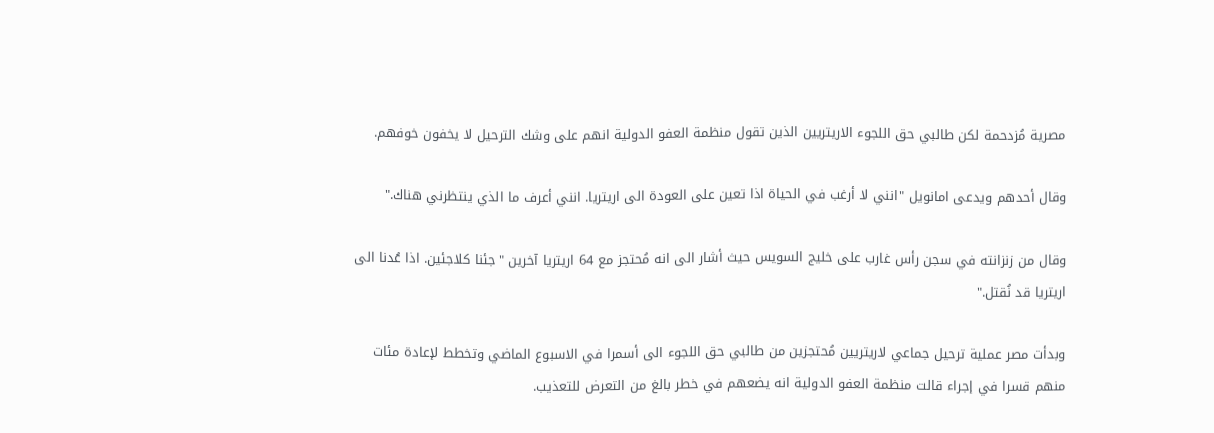مصرية مُزدحمة لكن طالبي حق اللجوء الاريتريين الذين تقول منظمة العفو الدولية انهم على وشك الترحيل لا يخفون خوفهم.

وقال أحدهم ويدعى امانويل "انني لا أرغب في الحياة اذا تعين على العودة الى اريتريا. انني أعرف ما الذي ينتظرني هناك."

وقال من زنزانته في سجن رأس غارب على خليج السويس حيث أشار الى انه مُحتجز مع 64 اريتريا آخرين "جئنا كلاجئين. اذا عُدنا الى اريتريا قد نُقتل."

وبدأت مصر عملية ترحيل جماعي لاريتريين مُحتجزين من طالبي حق اللجوء الى أسمرا في الاسبوع الماضي وتخطط لإعادة مئات منهم قسرا في إجراء قالت منظمة العفو الدولية انه يضعهم في خطر بالغ من التعرض للتعذيب.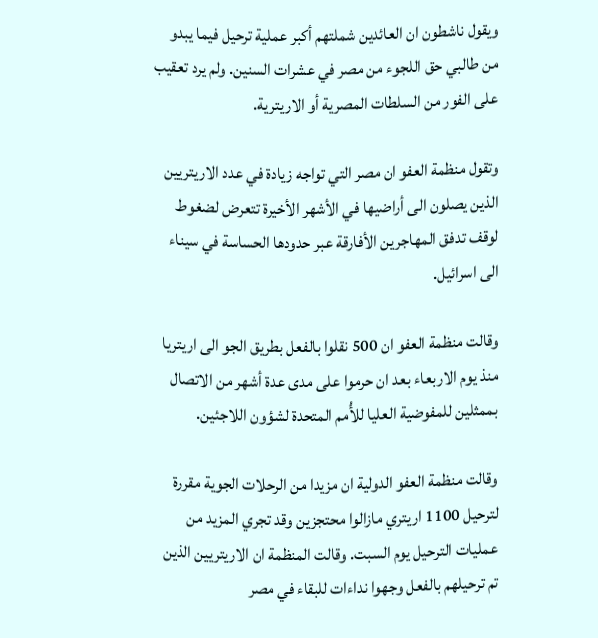ويقول ناشطون ان العائدين شملتهم أكبر عملية ترحيل فيما يبدو من طالبي حق اللجوء من مصر في عشرات السنين. ولم يرد تعقيب على الفور من السلطات المصرية أو الاريترية.

وتقول منظمة العفو ان مصر التي تواجه زيادة في عدد الاريتريين الذين يصلون الى أراضيها في الأشهر الأخيرة تتعرض لضغوط لوقف تدفق المهاجرين الأفارقة عبر حدودها الحساسة في سيناء الى اسرائيل.

وقالت منظمة العفو ان 500 نقلوا بالفعل بطريق الجو الى اريتريا منذ يوم الاربعاء بعد ان حرموا على مدى عدة أشهر من الاتصال بممثلين للمفوضية العليا للأُمم المتحدة لشؤون اللاجئين.

وقالت منظمة العفو الدولية ان مزيدا من الرحلات الجوية مقررة لترحيل 1100 اريتري مازالوا محتجزين وقد تجري المزيد من عمليات الترحيل يوم السبت. وقالت المنظمة ان الاريتريين الذين تم ترحيلهم بالفعل وجهوا نداءات للبقاء في مصر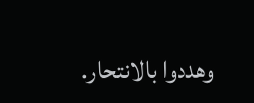وهددوا بالانتحار.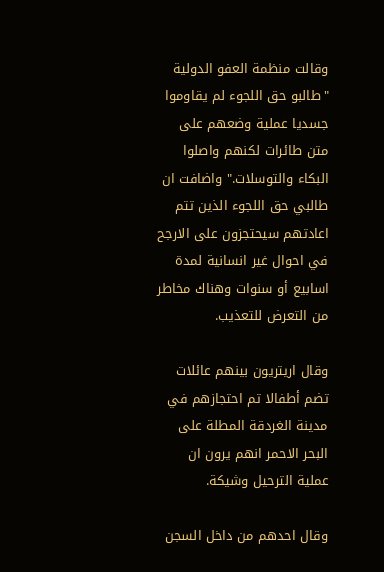وقالت منظمة العفو الدولية "طالبو حق اللجوء لم يقاوموا جسديا عملية وضعهم على متن طائرات لكنهم واصلوا البكاء والتوسلات." واضافت ان طالبي حق اللجوء الذين تتم اعادتهم سيحتجزون على الارجح في احوال غير انسانية لمدة اسابيع أو سنوات وهناك مخاطر من التعرض للتعذيب.

وقال اريتريون بينهم عائلات تضم أطفالا تم احتجازهم في مدينة الغردقة المطلة على البحر الاحمر انهم يرون ان عملية الترحيل وشيكة.

وقال احدهم من داخل السجن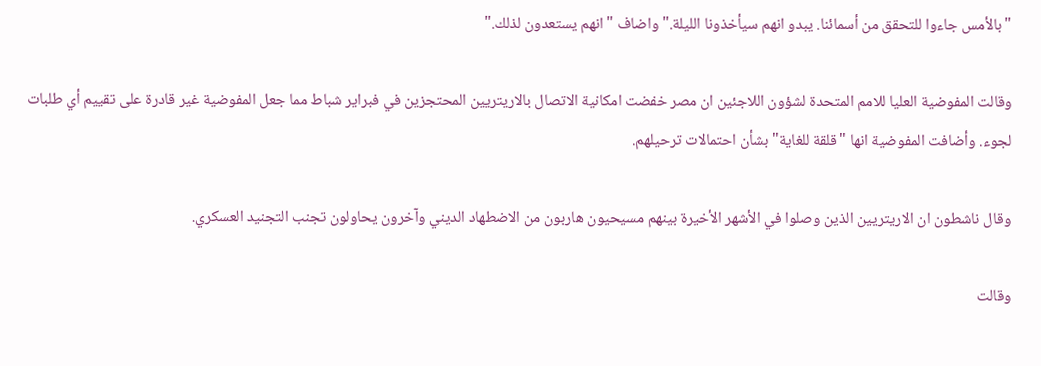"بالأمس جاءوا للتحقق من أسمائنا. يبدو انهم سيأخذونا الليلة." واضاف "انهم يستعدون لذلك."

وقالت المفوضية العليا للامم المتحدة لشؤون اللاجئين ان مصر خفضت امكانية الاتصال بالاريتريين المحتجزين في فبراير شباط مما جعل المفوضية غير قادرة على تقييم أي طلبات لجوء. وأضافت المفوضية انها "قلقة للغاية" بشأن احتمالات ترحيلهم.

وقال ناشطون ان الاريتريين الذين وصلوا في الأشهر الأخيرة بينهم مسيحيون هاربون من الاضطهاد الديني وآخرون يحاولون تجنب التجنيد العسكري.

وقالت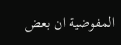المفوضية ان بعض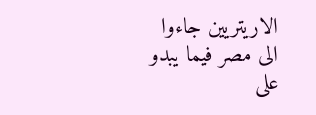الاريتريين جاءوا الى مصر فيما يبدو على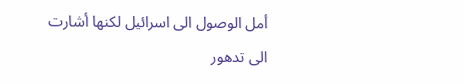أمل الوصول الى اسرائيل لكنها أشارت الى تدهور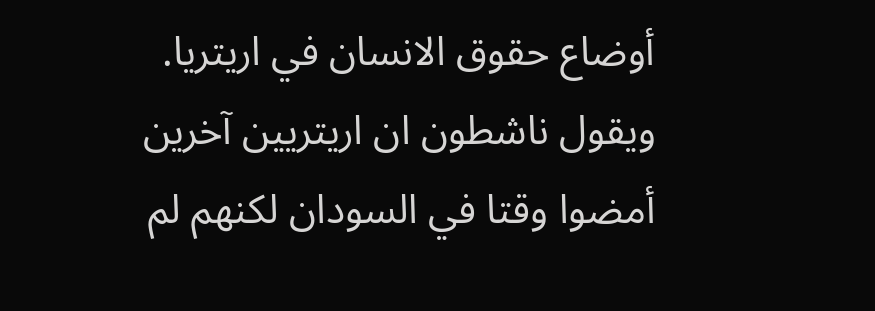أوضاع حقوق الانسان في اريتريا. ويقول ناشطون ان اريتريين آخرين أمضوا وقتا في السودان لكنهم لم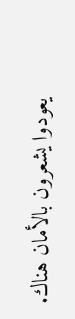يعودوا يشعرون بالأمان هناك.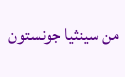من سينثيا جونستون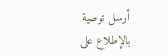أرسل توصية بالإطلاع على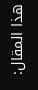هذا المقال: